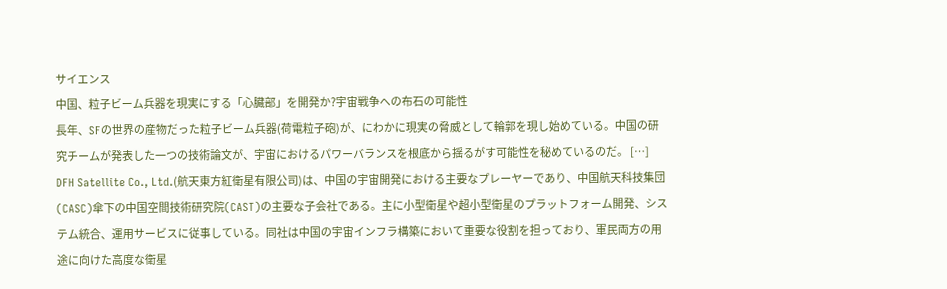サイエンス
中国、粒子ビーム兵器を現実にする「心臓部」を開発か?宇宙戦争への布石の可能性
長年、SFの世界の産物だった粒子ビーム兵器(荷電粒子砲)が、にわかに現実の脅威として輪郭を現し始めている。中国の研究チームが発表した一つの技術論文が、宇宙におけるパワーバランスを根底から揺るがす可能性を秘めているのだ。 […]
DFH Satellite Co., Ltd.(航天東方紅衛星有限公司)は、中国の宇宙開発における主要なプレーヤーであり、中国航天科技集団(CASC)傘下の中国空間技術研究院(CAST)の主要な子会社である。主に小型衛星や超小型衛星のプラットフォーム開発、システム統合、運用サービスに従事している。同社は中国の宇宙インフラ構築において重要な役割を担っており、軍民両方の用途に向けた高度な衛星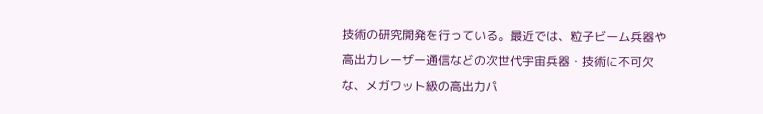技術の研究開発を行っている。最近では、粒子ビーム兵器や高出力レーザー通信などの次世代宇宙兵器・技術に不可欠な、メガワット級の高出力パ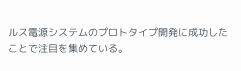ルス電源システムのプロトタイプ開発に成功したことで注目を集めている。